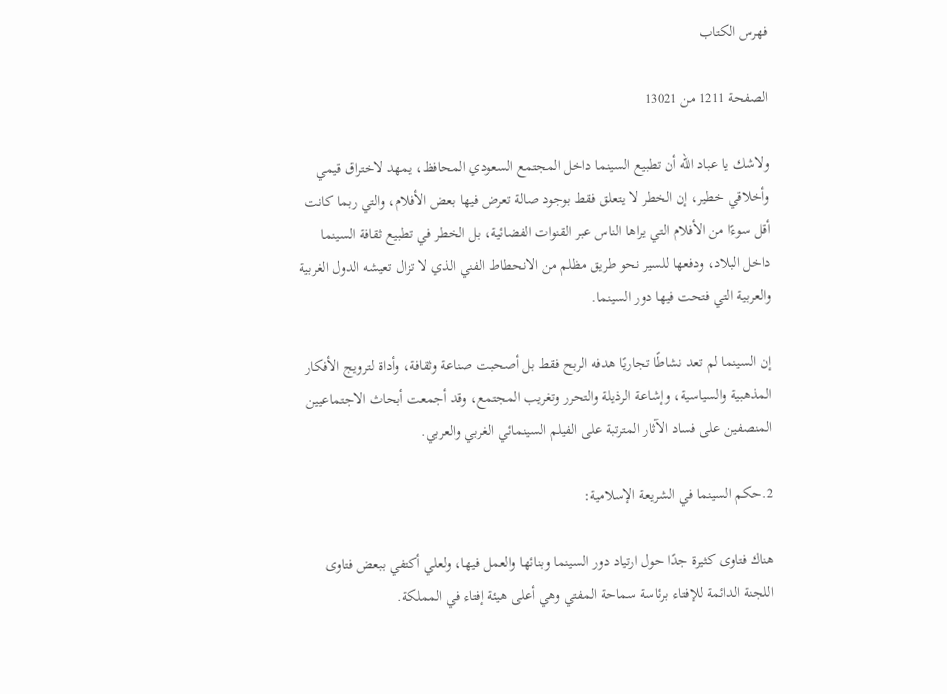فهرس الكتاب

الصفحة 1211 من 13021

ولاشك يا عباد الله أن تطبيع السينما داخل المجتمع السعودي المحافظ، يمهد لاختراق قيمي وأخلاقي خطير، إن الخطر لا يتعلق فقط بوجود صالة تعرض فيها بعض الأفلام، والتي ربما كانت أقل سوءًا من الأفلام التي يراها الناس عبر القنوات الفضائية، بل الخطر في تطبيع ثقافة السينما داخل البلاد، ودفعها للسير نحو طريق مظلم من الانحطاط الفني الذي لا تزال تعيشه الدول الغربية والعربية التي فتحت فيها دور السينما.

إن السينما لم تعد نشاطًا تجاريًا هدفه الربح فقط بل أصحبت صناعة وثقافة، وأداة لترويج الأفكار المذهبية والسياسية، وإشاعة الرذيلة والتحرر وتغريب المجتمع، وقد أجمعت أبحاث الاجتماعيين المنصفين على فساد الآثار المترتبة على الفيلم السينمائي الغربي والعربي.

2.حكم السينما في الشريعة الإسلامية:

هناك فتاوى كثيرة جدًا حول ارتياد دور السينما وبنائها والعمل فيها، ولعلي أكتفي ببعض فتاوى اللجنة الدائمة للإفتاء برئاسة سماحة المفتي وهي أعلى هيئة إفتاء في المملكة.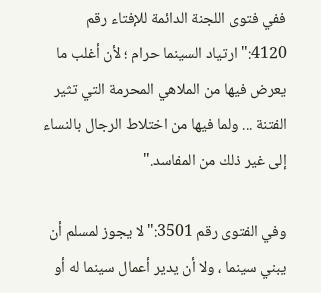ففي فتوى اللجنة الدائمة للإفتاء رقم 4120:"ارتياد السينما حرام ؛ لأن أغلب ما يعرض فيها من الملاهي المحرمة التي تثير الفتنة ... ولما فيها من اختلاط الرجال بالنساء إلى غير ذلك من المفاسد."

وفي الفتوى رقم 3501:"لا يجوز لمسلم أن يبني سينما ، ولا أن يدير أعمال سينما له أو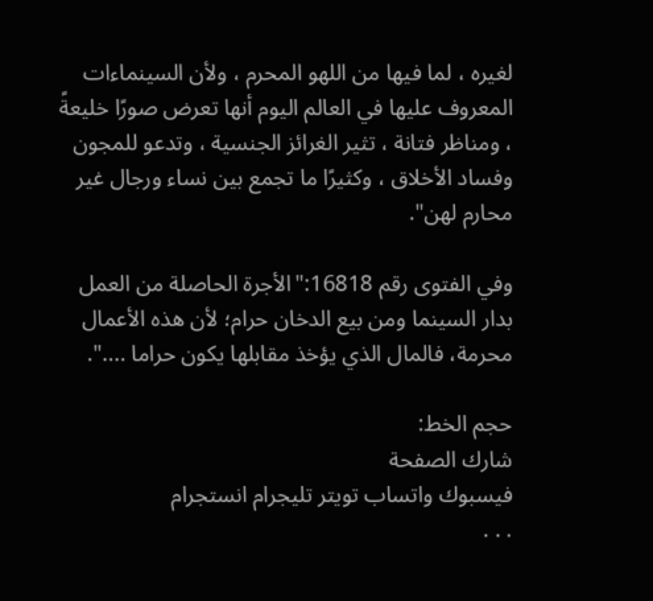لغيره ، لما فيها من اللهو المحرم ، ولأن السينماءات المعروف عليها في العالم اليوم أنها تعرض صورًا خليعةً ، ومناظر فتانة ، تثير الغرائز الجنسية ، وتدعو للمجون وفساد الأخلاق ، وكثيرًا ما تجمع بين نساء ورجال غير محارم لهن".

وفي الفتوى رقم 16818:"الأجرة الحاصلة من العمل بدار السينما ومن بيع الدخان حرام؛ لأن هذه الأعمال محرمة، فالمال الذي يؤخذ مقابلها يكون حراما ....".

حجم الخط:
شارك الصفحة
فيسبوك واتساب تويتر تليجرام انستجرام
. . .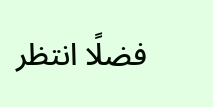فضلًا انتظر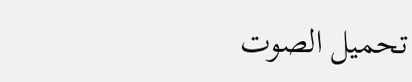تحميل الصوت